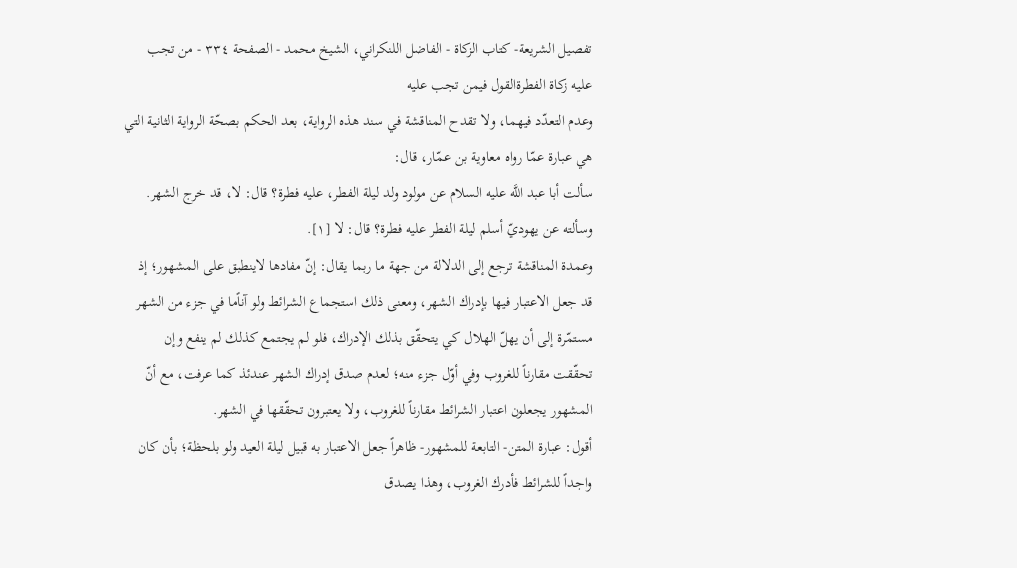تفصيل الشريعة- كتاب الزكاة - الفاضل اللنكراني، الشيخ محمد - الصفحة ٣٣٤ - من تجب عليه زكاة الفطرةالقول فيمن تجب عليه
وعدم التعدّد فيهما، ولا تقدح المناقشة في سند هذه الرواية، بعد الحكم بصحّة الرواية الثانية التي هي عبارة عمّا رواه معاوية بن عمّار، قال:
سألت أبا عبد اللَّه عليه السلام عن مولود ولد ليلة الفطر، عليه فطرة؟ قال: لا، قد خرج الشهر. وسألته عن يهوديّ أسلم ليلة الفطر عليه فطرة؟ قال: لا [١].
وعمدة المناقشة ترجع إلى الدلالة من جهة ما ربما يقال: إنّ مفادها لاينطبق على المشهور؛ إذ قد جعل الاعتبار فيها بإدراك الشهر، ومعنى ذلك استجماع الشرائط ولو آناًما في جزء من الشهر مستمّرة إلى أن يهلّ الهلال كي يتحقّق بذلك الإدراك، فلو لم يجتمع كذلك لم ينفع وإن تحقّقت مقارناً للغروب وفي أوّل جزء منه؛ لعدم صدق إدراك الشهر عندئذ كما عرفت، مع أنّ المشهور يجعلون اعتبار الشرائط مقارناً للغروب، ولا يعتبرون تحقّقها في الشهر.
أقول: عبارة المتن- التابعة للمشهور- ظاهراً جعل الاعتبار به قبيل ليلة العيد ولو بلحظة؛ بأن كان واجداً للشرائط فأدرك الغروب، وهذا يصدق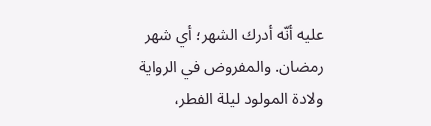عليه أنّه أدرك الشهر؛ أي شهر رمضان. والمفروض في الرواية ولادة المولود ليلة الفطر،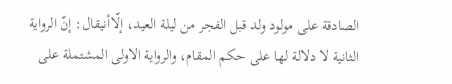الصادقة على مولود ولد قبل الفجر من ليلة العيد، إلّاأنيقال: إنّ الرواية الثانية لا دلالة لها على حكم المقام، والرواية الاولى المشتملة على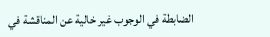الضابطة في الوجوب غير خالية عن المناقشة في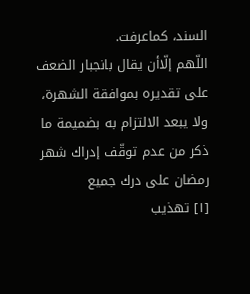السند، كماعرفت.
اللّهم إلّاأن يقال بانجبار الضعف على تقديره بموافقة الشهرة، ولا يبعد الالتزام به بضميمة ما ذكر من عدم توقّف إدراك شهر رمضان على درك جميع
[١] تهذيب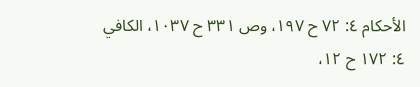الأحكام ٤: ٧٢ ح ١٩٧، وص ٣٣١ ح ١٠٣٧، الكافي ٤: ١٧٢ ح ١٢،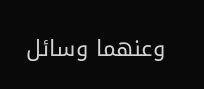وعنهما وسائل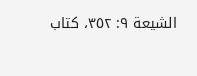الشيعة ٩: ٣٥٢، كتاب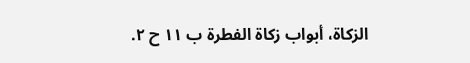الزكاة، أبواب زكاة الفطرة ب ١١ ح ٢.